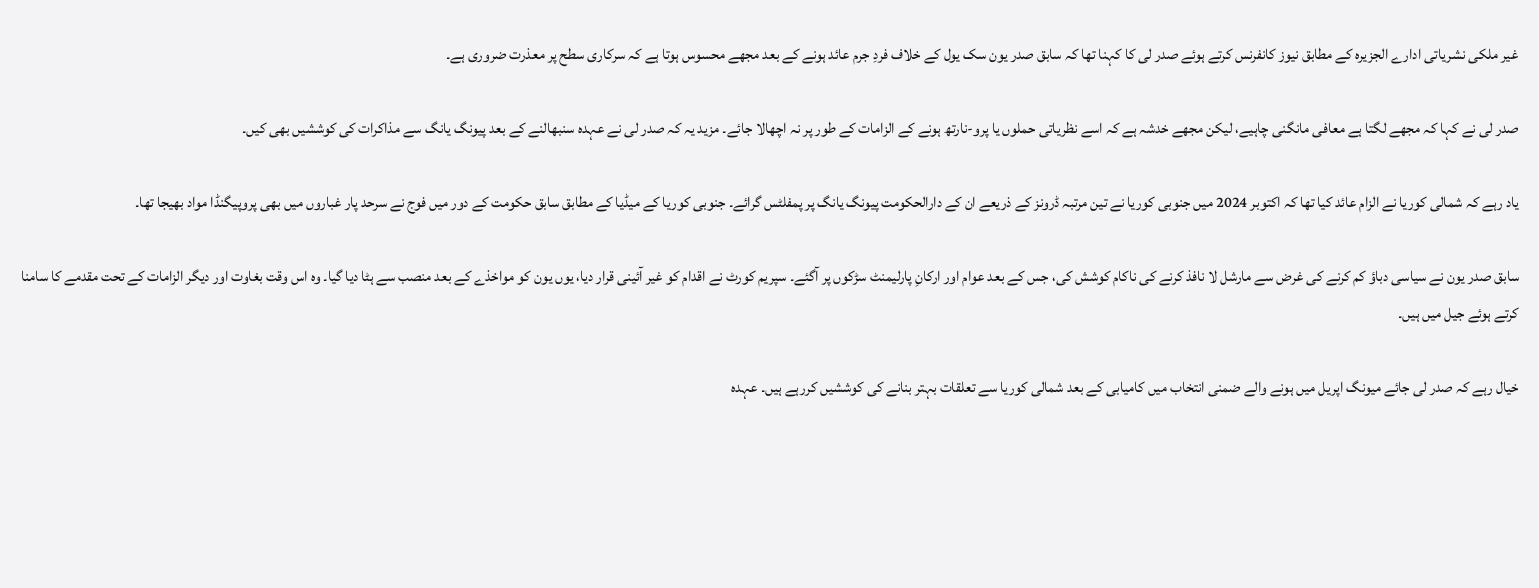غیر ملکی نشریاتی ادارے الجزیرہ کے مطابق نیوز کانفرنس کرتے ہوئے صدر لی کا کہنا تھا کہ سابق صدر یون سک یول کے خلاف فردِ جرم عائد ہونے کے بعد مجھے محسوس ہوتا ہے کہ سرکاری سطح پر معذرت ضروری ہے۔

صدر لی نے کہا کہ مجھے لگتا ہے معافی مانگنی چاہیے، لیکن مجھے خدشہ ہے کہ اسے نظریاتی حملوں یا پرو-نارتھ ہونے کے الزامات کے طور پر نہ اچھالا جائے۔ مزید یہ کہ صدر لی نے عہدہ سنبھالنے کے بعد پیونگ یانگ سے مذاکرات کی کوششیں بھی کیں۔

یاد رہے کہ شمالی کوریا نے الزام عائد کیا تھا کہ اکتوبر 2024 میں جنوبی کوریا نے تین مرتبہ ڈرونز کے ذریعے ان کے دارالحکومت پیونگ یانگ پر پمفلٹس گرائے۔ جنوبی کوریا کے میڈیا کے مطابق سابق حکومت کے دور میں فوج نے سرحد پار غباروں میں بھی پروپیگنڈا مواد بھیجا تھا۔

سابق صدر یون نے سیاسی دباؤ کم کرنے کی غرض سے مارشل لا نافذ کرنے کی ناکام کوشش کی، جس کے بعد عوام اور ارکانِ پارلیمنٹ سڑکوں پر آگئے۔ سپریم کورٹ نے اقدام کو غیر آئینی قرار دیا، یوں یون کو مواخذے کے بعد منصب سے ہٹا دیا گیا۔ وہ اس وقت بغاوت اور دیگر الزامات کے تحت مقدمے کا سامنا کرتے ہوئے جیل میں ہیں۔

خیال رہے کہ صدر لی جائے میونگ اپریل میں ہونے والے ضمنی انتخاب میں کامیابی کے بعد شمالی کوریا سے تعلقات بہتر بنانے کی کوششیں کررہے ہیں۔ عہدہ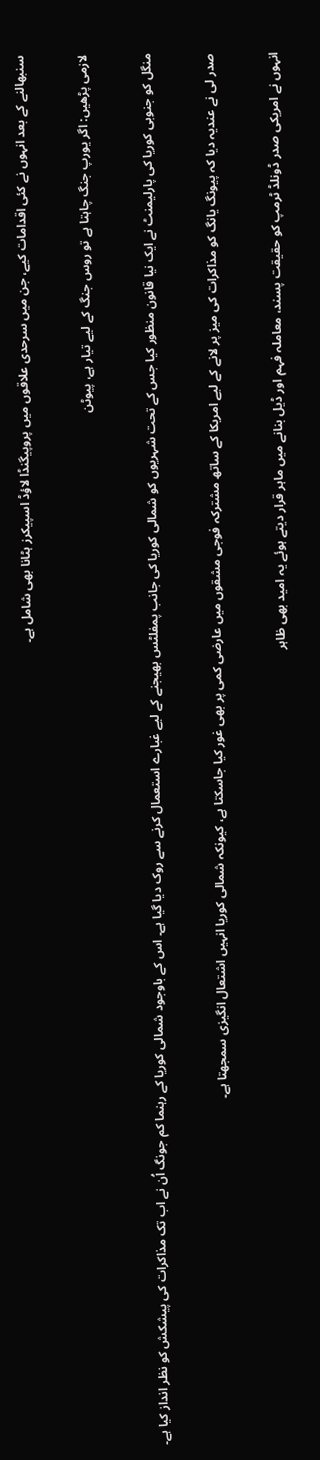سنبھالنے کے بعد انہوں نے کئی اقدامات کیے، جن میں سرحدی علاقوں میں پروپیگنڈا لاؤڈ اسپیکرز ہٹانا بھی شامل ہے۔

لازمی پڑھیں: اگر یورپ جنگ چاہتا ہے تو روس جنگ کے لیے تیار ہے، پیوٹن

منگل کو جنوبی کوریا کی پارلیمنٹ نے ایک نیا قانون منظور کیا جس کے تحت شہریوں کو شمالی کوریا کی جانب پمفلٹس بھیجنے کے لیے غبارے استعمال کرنے سے روک دیا گیا ہے۔ اس کے باوجود شمالی کوریا کے رہنما کم جونگ اُن نے اب تک مذاکرات کی پیشکش کو نظر انداز کیا ہے۔

صدر لی نے عندیہ دیا کہ پیونگ یانگ کو مذاکرات کی میز پر لانے کے لیے امریکا کے ساتھ مشترکہ فوجی مشقوں میں عارضی کمی پر بھی غور کیا جاسکتا ہے، کیونکہ شمالی کوریا انہیں اشتعال انگیزی سمجھتا ہے۔

انہوں نے امریکی صدر ڈونلڈ ٹرمپ کو حقیقت پسند، معاملہ فہم اور ڈیل بنانے میں ماہر قرار دیتے ہوئے یہ امید بھی ظاہر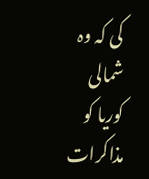کی کہ وہ شمالی کوریا کو مذاکرات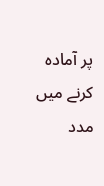پر آمادہ کرنے میں مدد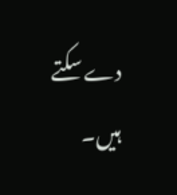دے سکتے ہیں۔